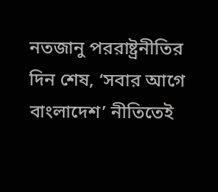নতজানু পররাষ্ট্রনীতির দিন শেষ, ‘সবার আগে বাংলাদেশ’ নীতিতেই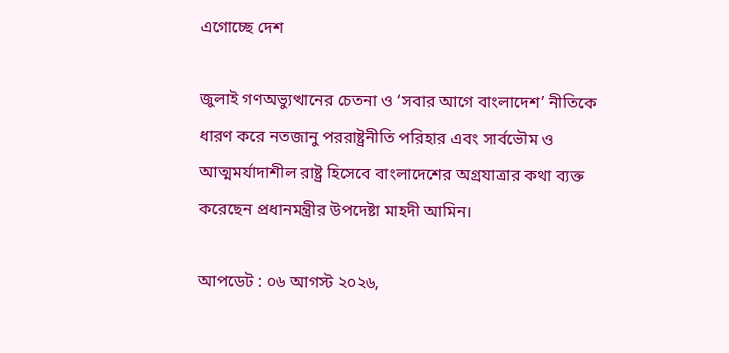এগোচ্ছে দেশ

জুলাই গণঅভ্যুত্থানের চেতনা ও ‘সবার আগে বাংলাদেশ’ নীতিকে ধারণ করে নতজানু পররাষ্ট্রনীতি পরিহার এবং সার্বভৌম ও আত্মমর্যাদাশীল রাষ্ট্র হিসেবে বাংলাদেশের অগ্রযাত্রার কথা ব্যক্ত করেছেন প্রধানমন্ত্রীর উপদেষ্টা মাহদী আমিন।

আপডেট : ০৬ আগস্ট ২০২৬,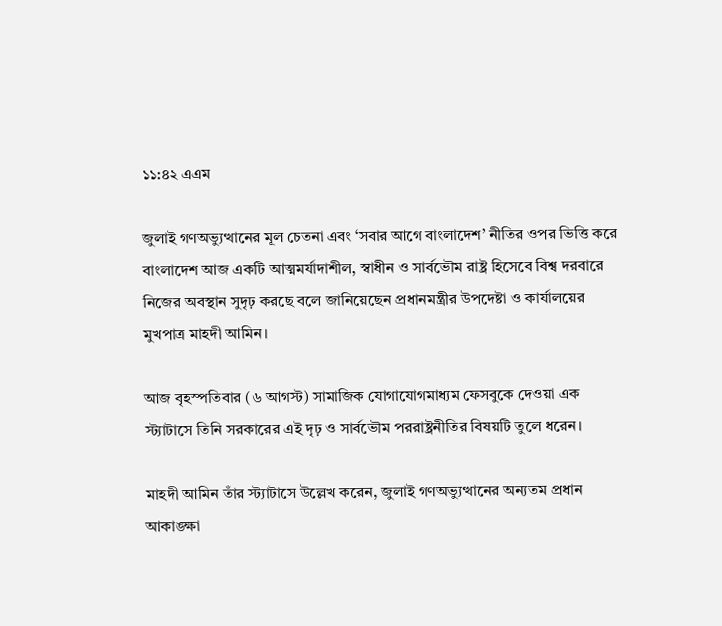১১:৪২ এএম

জুলাই গণঅভ্যুত্থানের মূল চেতনা এবং ‘সবার আগে বাংলাদেশ’ নীতির ওপর ভিত্তি করে বাংলাদেশ আজ একটি আত্মমর্যাদাশীল, স্বাধীন ও সার্বভৌম রাষ্ট্র হিসেবে বিশ্ব দরবারে নিজের অবস্থান সুদৃঢ় করছে বলে জানিয়েছেন প্রধানমন্ত্রীর উপদেষ্টা ও কার্যালয়ের মুখপাত্র মাহদী আমিন।

আজ বৃহস্পতিবার (৬ আগস্ট) সামাজিক যোগাযোগমাধ্যম ফেসবুকে দেওয়া এক স্ট্যাটাসে তিনি সরকারের এই দৃঢ় ও সার্বভৌম পররাষ্ট্রনীতির বিষয়টি তুলে ধরেন।

মাহদী আমিন তাঁর স্ট্যাটাসে উল্লেখ করেন, জুলাই গণঅভ্যুত্থানের অন্যতম প্রধান আকাঙ্ক্ষা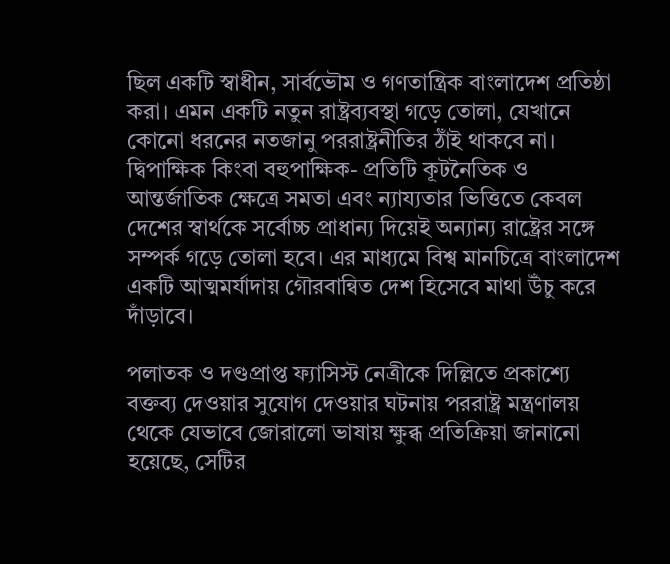ছিল একটি স্বাধীন, সার্বভৌম ও গণতান্ত্রিক বাংলাদেশ প্রতিষ্ঠা করা। এমন একটি নতুন রাষ্ট্রব্যবস্থা গড়ে তোলা, যেখানে কোনো ধরনের নতজানু পররাষ্ট্রনীতির ঠাঁই থাকবে না। দ্বিপাক্ষিক কিংবা বহুপাক্ষিক- প্রতিটি কূটনৈতিক ও আন্তর্জাতিক ক্ষেত্রে সমতা এবং ন্যায্যতার ভিত্তিতে কেবল দেশের স্বার্থকে সর্বোচ্চ প্রাধান্য দিয়েই অন্যান্য রাষ্ট্রের সঙ্গে সম্পর্ক গড়ে তোলা হবে। এর মাধ্যমে বিশ্ব মানচিত্রে বাংলাদেশ একটি আত্মমর্যাদায় গৌরবান্বিত দেশ হিসেবে মাথা উঁচু করে দাঁড়াবে।

পলাতক ও দণ্ডপ্রাপ্ত ফ্যাসিস্ট নেত্রীকে দিল্লিতে প্রকাশ্যে বক্তব্য দেওয়ার সুযোগ দেওয়ার ঘটনায় পররাষ্ট্র মন্ত্রণালয় থেকে যেভাবে জোরালো ভাষায় ক্ষুব্ধ প্রতিক্রিয়া জানানো হয়েছে, সেটির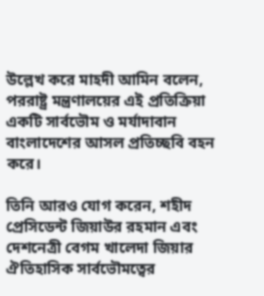উল্লেখ করে মাহদী আমিন বলেন, পররাষ্ট্র মন্ত্রণালয়ের এই প্রতিক্রিয়া একটি সার্বভৌম ও মর্যাদাবান বাংলাদেশের আসল প্রতিচ্ছবি বহন করে।

তিনি আরও যোগ করেন, শহীদ প্রেসিডেন্ট জিয়াউর রহমান এবং দেশনেত্রী বেগম খালেদা জিয়ার ঐতিহাসিক সার্বভৌমত্বের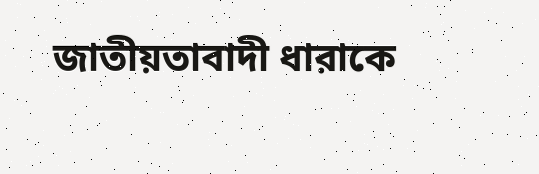জাতীয়তাবাদী ধারাকে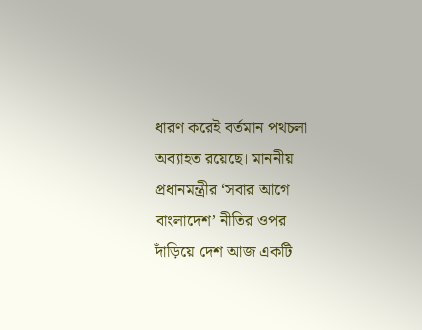ধারণ করেই বর্তমান পথচলা অব্যাহত রয়েছে। মাননীয় প্রধানমন্ত্রীর ‘সবার আগে বাংলাদেশ’ নীতির ওপর দাঁড়িয়ে দেশ আজ একটি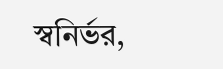স্বনির্ভর,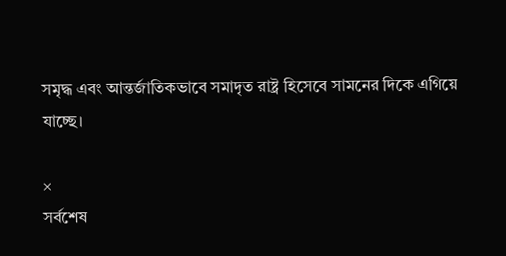সমৃদ্ধ এবং আন্তর্জাতিকভাবে সমাদৃত রাষ্ট্র হিসেবে সামনের দিকে এগিয়ে যাচ্ছে।

×
সর্বশেষ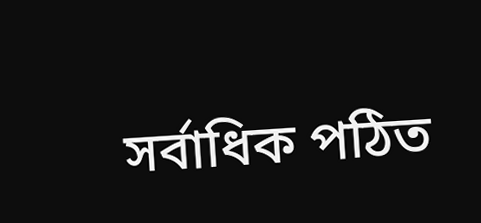সর্বাধিক পঠিত